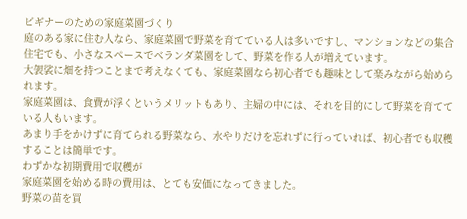ビギナーのための家庭菜園づくり
庭のある家に住む人なら、家庭菜園で野菜を育てている人は多いですし、マンションなどの集合住宅でも、小さなスペースでベランダ菜園をして、野菜を作る人が増えています。
大袈裟に畑を持つことまで考えなくても、家庭菜園なら初心者でも趣味として楽みながら始められます。
家庭菜園は、食費が浮くというメリットもあり、主婦の中には、それを目的にして野菜を育てている人もいます。
あまり手をかけずに育てられる野菜なら、水やりだけを忘れずに行っていれば、初心者でも収穫することは簡単です。
わずかな初期費用で収穫が
家庭菜園を始める時の費用は、とても安価になってきました。
野菜の苗を買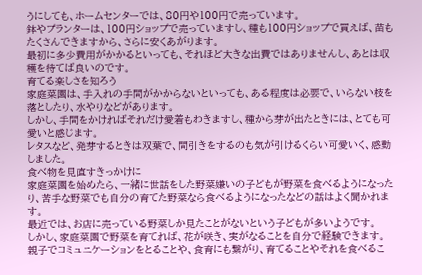うにしても、ホームセンターでは、80円や100円で売っています。
鉢やプランターは、100円ショップで売っていますし、種も100円ショップで買えば、苗もたくさんできますから、さらに安くあがります。
最初に多少費用がかかるといっても、それほど大きな出費ではありませんし、あとは収穫を待てば良いのです。
育てる楽しさを知ろう
家庭菜園は、手入れの手間がかからないといっても、ある程度は必要で、いらない枝を落としたり、水やりなどがあります。
しかし、手間をかければそれだけ愛着もわきますし、種から芽が出たときには、とても可愛いと感じます。
レタスなど、発芽するときは双葉で、間引きをするのも気が引けるくらい可愛いく、感動しました。
食べ物を見直すきっかけに
家庭菜園を始めたら、一緒に世話をした野菜嫌いの子どもが野菜を食べるようになったり、苦手な野菜でも自分の育てた野菜なら食べるようになったなどの話はよく聞かれます。
最近では、お店に売っている野菜しか見たことがないという子どもが多いようです。
しかし、家庭菜園で野菜を育てれば、花が咲き、実がなることを自分で経験できます。
親子でコミュニケーションをとることや、食育にも繋がり、育てることやそれを食べるこ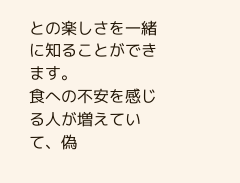との楽しさを一緒に知ることができます。
食への不安を感じる人が増えていて、偽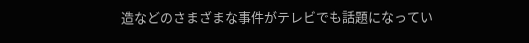造などのさまざまな事件がテレビでも話題になってい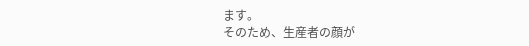ます。
そのため、生産者の顔が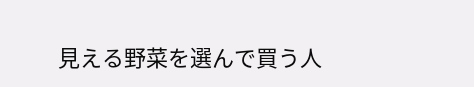見える野菜を選んで買う人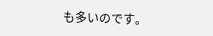も多いのです。